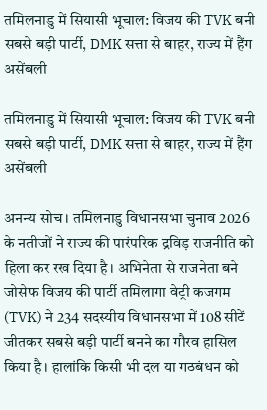तमिलनाडु में सियासी भूचाल: विजय की TVK बनी सबसे बड़ी पार्टी, DMK सत्ता से बाहर, राज्य में हैंग असेंबली

तमिलनाडु में सियासी भूचाल: विजय की TVK बनी सबसे बड़ी पार्टी, DMK सत्ता से बाहर, राज्य में हैंग असेंबली

अनन्य सोच। तमिलनाडु विधानसभा चुनाव 2026 के नतीजों ने राज्य की पारंपरिक द्रविड़ राजनीति को हिला कर रख दिया है। अभिनेता से राजनेता बने जोसेफ विजय की पार्टी तमिलागा वेट्री कजगम (TVK) ने 234 सदस्यीय विधानसभा में 108 सीटें जीतकर सबसे बड़ी पार्टी बनने का गौरव हासिल किया है। हालांकि किसी भी दल या गठबंधन को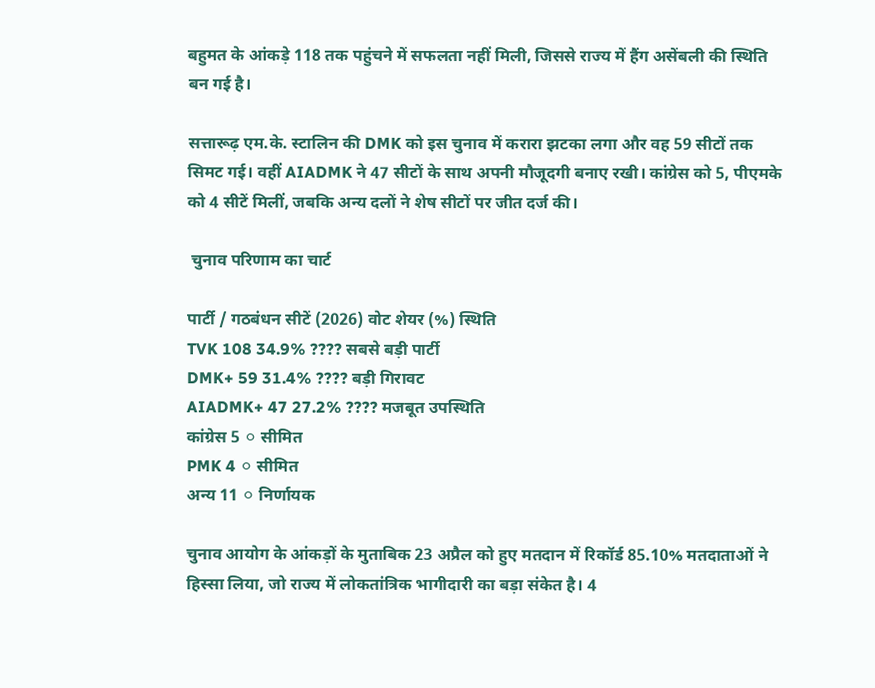बहुमत के आंकड़े 118 तक पहुंचने में सफलता नहीं मिली, जिससे राज्य में हैंग असेंबली की स्थिति बन गई है।

सत्तारूढ़ एम.के. स्टालिन की DMK को इस चुनाव में करारा झटका लगा और वह 59 सीटों तक सिमट गई। वहीं AIADMK ने 47 सीटों के साथ अपनी मौजूदगी बनाए रखी। कांग्रेस को 5, पीएमके को 4 सीटें मिलीं, जबकि अन्य दलों ने शेष सीटों पर जीत दर्ज की।

 चुनाव परिणाम का चार्ट

पार्टी / गठबंधन सीटें (2026) वोट शेयर (%) स्थिति
TVK 108 34.9% ???? सबसे बड़ी पार्टी
DMK+ 59 31.4% ???? बड़ी गिरावट
AIADMK+ 47 27.2% ???? मजबूत उपस्थिति
कांग्रेस 5 ⚪ सीमित
PMK 4 ⚪ सीमित
अन्य 11 ⚪ निर्णायक

चुनाव आयोग के आंकड़ों के मुताबिक 23 अप्रैल को हुए मतदान में रिकॉर्ड 85.10% मतदाताओं ने हिस्सा लिया, जो राज्य में लोकतांत्रिक भागीदारी का बड़ा संकेत है। 4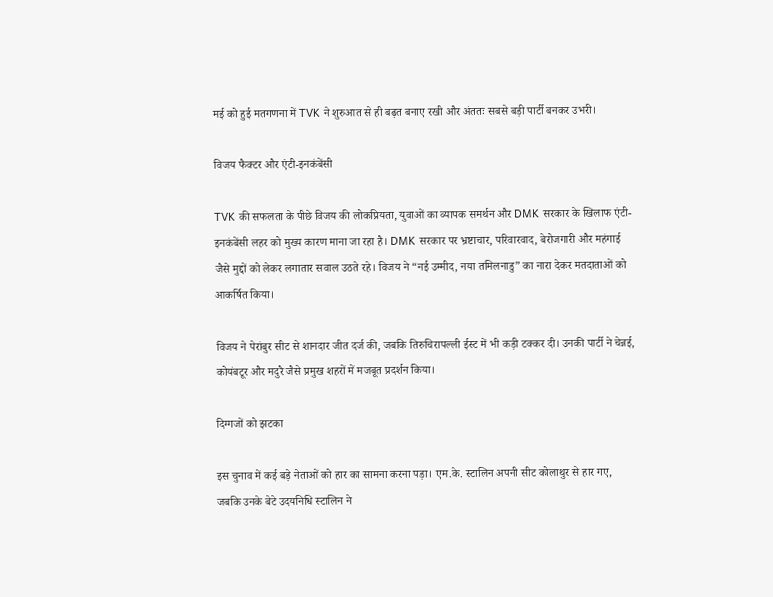मई को हुई मतगणना में TVK ने शुरुआत से ही बढ़त बनाए रखी और अंततः सबसे बड़ी पार्टी बनकर उभरी।

विजय फैक्टर और एंटी-इनकंबेंसी

TVK की सफलता के पीछे विजय की लोकप्रियता, युवाओं का व्यापक समर्थन और DMK सरकार के खिलाफ एंटी-इनकंबेंसी लहर को मुख्य कारण माना जा रहा है। DMK सरकार पर भ्रष्टाचार, परिवारवाद, बेरोजगारी और महंगाई जैसे मुद्दों को लेकर लगातार सवाल उठते रहे। विजय ने “नई उम्मीद, नया तमिलनाडु” का नारा देकर मतदाताओं को आकर्षित किया।

विजय ने पेरांबुर सीट से शानदार जीत दर्ज की, जबकि तिरुचिरापल्ली ईस्ट में भी कड़ी टक्कर दी। उनकी पार्टी ने चेन्नई, कोयंबटूर और मदुरै जैसे प्रमुख शहरों में मजबूत प्रदर्शन किया।

दिग्गजों को झटका

इस चुनाव में कई बड़े नेताओं को हार का सामना करना पड़ा। एम.के. स्टालिन अपनी सीट कोलाथुर से हार गए, जबकि उनके बेटे उदयनिधि स्टालिन ने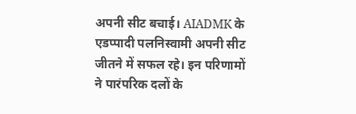अपनी सीट बचाई। AIADMK के एडप्पादी पलनिस्वामी अपनी सीट जीतने में सफल रहे। इन परिणामों ने पारंपरिक दलों के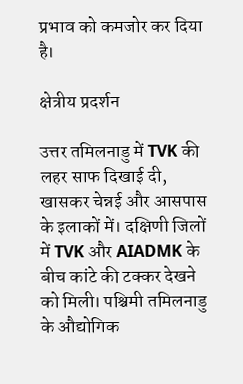प्रभाव को कमजोर कर दिया है।

क्षेत्रीय प्रदर्शन

उत्तर तमिलनाडु में TVK की लहर साफ दिखाई दी, खासकर चेन्नई और आसपास के इलाकों में। दक्षिणी जिलों में TVK और AIADMK के बीच कांटे की टक्कर देखने को मिली। पश्चिमी तमिलनाडु के औद्योगिक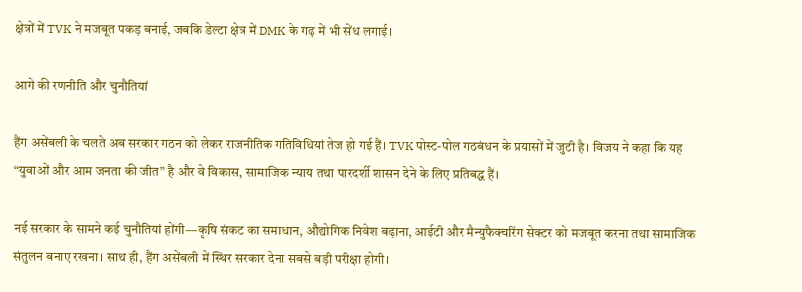क्षेत्रों में TVK ने मजबूत पकड़ बनाई, जबकि डेल्टा क्षेत्र में DMK के गढ़ में भी सेंध लगाई।

आगे की रणनीति और चुनौतियां

हैंग असेंबली के चलते अब सरकार गठन को लेकर राजनीतिक गतिविधियां तेज हो गई हैं। TVK पोस्ट-पोल गठबंधन के प्रयासों में जुटी है। विजय ने कहा कि यह “युवाओं और आम जनता की जीत” है और वे विकास, सामाजिक न्याय तथा पारदर्शी शासन देने के लिए प्रतिबद्ध हैं।

नई सरकार के सामने कई चुनौतियां होंगी—कृषि संकट का समाधान, औद्योगिक निवेश बढ़ाना, आईटी और मैन्युफैक्चरिंग सेक्टर को मजबूत करना तथा सामाजिक संतुलन बनाए रखना। साथ ही, हैंग असेंबली में स्थिर सरकार देना सबसे बड़ी परीक्षा होगी।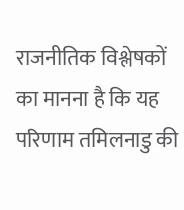राजनीतिक विश्लेषकों का मानना है कि यह परिणाम तमिलनाडु की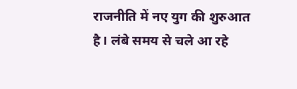राजनीति में नए युग की शुरुआत है। लंबे समय से चले आ रहे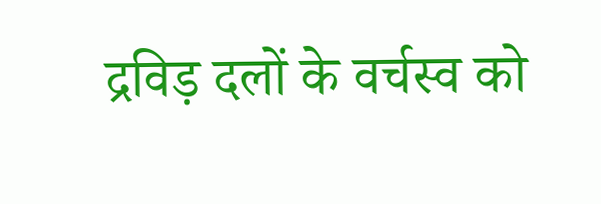द्रविड़ दलों के वर्चस्व को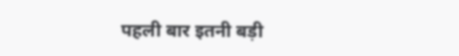पहली बार इतनी बड़ी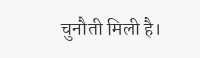चुनौती मिली है।